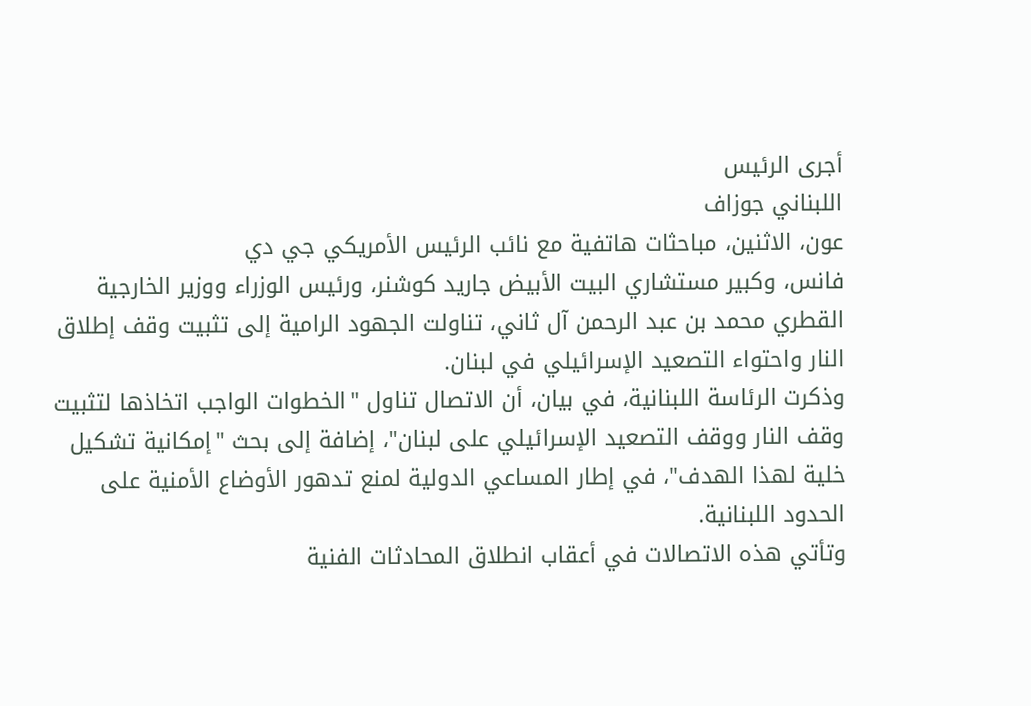أجرى الرئيس
اللبناني جوزاف
عون، الاثنين، مباحثات هاتفية مع نائب الرئيس الأمريكي جي دي
فانس، وكبير مستشاري البيت الأبيض جاريد كوشنر، ورئيس الوزراء ووزير الخارجية
القطري محمد بن عبد الرحمن آل ثاني، تناولت الجهود الرامية إلى تثبيت وقف إطلاق النار واحتواء التصعيد الإسرائيلي في لبنان.
وذكرت الرئاسة اللبنانية، في بيان، أن الاتصال تناول "الخطوات الواجب اتخاذها لتثبيت وقف النار ووقف التصعيد الإسرائيلي على لبنان"، إضافة إلى بحث "إمكانية تشكيل خلية لهذا الهدف"، في إطار المساعي الدولية لمنع تدهور الأوضاع الأمنية على الحدود اللبنانية.
وتأتي هذه الاتصالات في أعقاب انطلاق المحادثات الفنية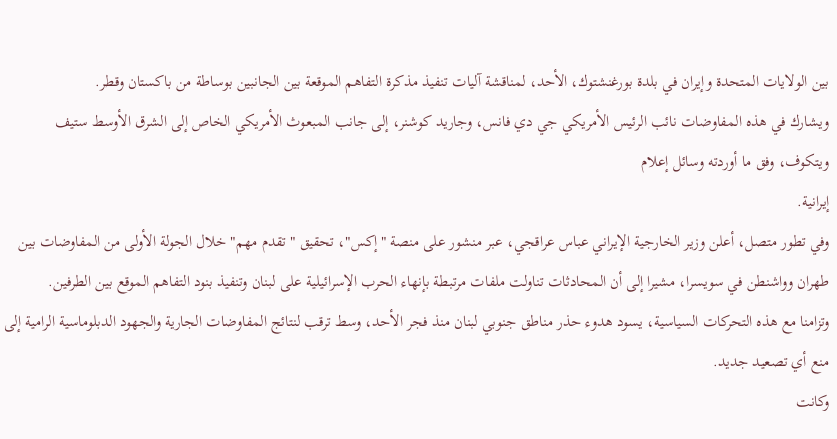بين الولايات المتحدة وإيران في بلدة بورغنشتوك، الأحد، لمناقشة آليات تنفيذ مذكرة التفاهم الموقعة بين الجانبين بوساطة من باكستان وقطر.
ويشارك في هذه المفاوضات نائب الرئيس الأمريكي جي دي فانس، وجاريد كوشنر، إلى جانب المبعوث الأمريكي الخاص إلى الشرق الأوسط ستيف ويتكوف، وفق ما أوردته وسائل إعلام
إيرانية.
وفي تطور متصل، أعلن وزير الخارجية الإيراني عباس عراقجي، عبر منشور على منصة "إكس"، تحقيق "تقدم مهم" خلال الجولة الأولى من المفاوضات بين طهران وواشنطن في سويسرا، مشيرا إلى أن المحادثات تناولت ملفات مرتبطة بإنهاء الحرب الإسرائيلية على لبنان وتنفيذ بنود التفاهم الموقع بين الطرفين.
وتزامنا مع هذه التحركات السياسية، يسود هدوء حذر مناطق جنوبي لبنان منذ فجر الأحد، وسط ترقب لنتائج المفاوضات الجارية والجهود الدبلوماسية الرامية إلى منع أي تصعيد جديد.
وكانت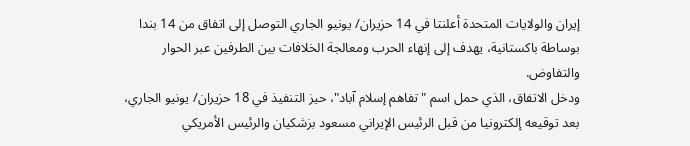إيران والولايات المتحدة أعلنتا في 14 حزيران/ يونيو الجاري التوصل إلى اتفاق من 14 بندا بوساطة باكستانية، يهدف إلى إنهاء الحرب ومعالجة الخلافات بين الطرفين عبر الحوار والتفاوض.
ودخل الاتفاق، الذي حمل اسم "تفاهم إسلام آباد"، حيز التنفيذ في 18 حزيران/ يونيو الجاري، بعد توقيعه إلكترونيا من قبل الرئيس الإيراني مسعود بزشكيان والرئيس الأمريكي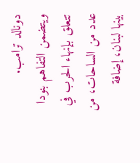دونالد ترامب.
ويتضمن التفاهم بنودا تتعلق بإنهاء الحرب في عدد من الساحات، من بينها لبنان، إضافة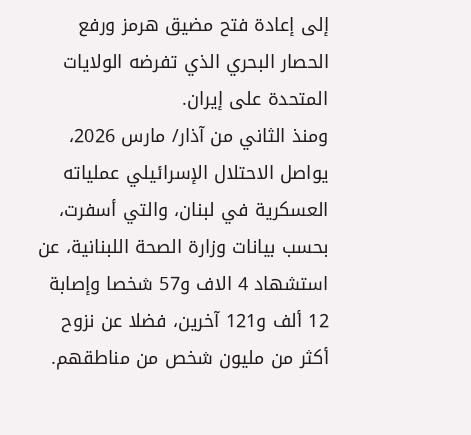إلى إعادة فتح مضيق هرمز ورفع الحصار البحري الذي تفرضه الولايات المتحدة على إيران.
ومنذ الثاني من آذار/ مارس 2026، يواصل الاحتلال الإسرائيلي عملياته العسكرية في لبنان، والتي أسفرت، بحسب بيانات وزارة الصحة اللبنانية، عن استشهاد 4 الاف و57 شخصا وإصابة 12 ألف و121 آخرين، فضلا عن نزوح أكثر من مليون شخص من مناطقهم.